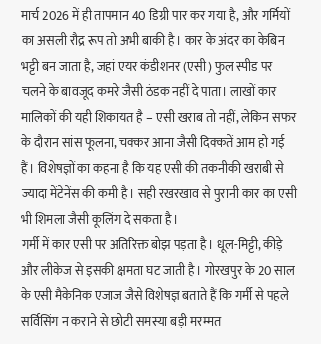मार्च 2026 में ही तापमान 40 डिग्री पार कर गया है, और गर्मियों का असली रौद्र रूप तो अभी बाकी है। कार के अंदर का केबिन भट्टी बन जाता है, जहां एयर कंडीशनर (एसी) फुल स्पीड पर चलने के बावजूद कमरे जैसी ठंडक नहीं दे पाता। लाखों कार मालिकों की यही शिकायत है – एसी खराब तो नहीं, लेकिन सफर के दौरान सांस फूलना, चक्कर आना जैसी दिक्कतें आम हो गई हैं। विशेषज्ञों का कहना है कि यह एसी की तकनीकी खराबी से ज्यादा मेंटेनेंस की कमी है। सही रखरखाव से पुरानी कार का एसी भी शिमला जैसी कूलिंग दे सकता है।
गर्मी में कार एसी पर अतिरिक्त बोझ पड़ता है। धूल-मिट्टी, कीड़े और लीकेज से इसकी क्षमता घट जाती है। गोरखपुर के 20 साल के एसी मैकेनिक एजाज जैसे विशेषज्ञ बताते हैं कि गर्मी से पहले सर्विसिंग न कराने से छोटी समस्या बड़ी मरम्मत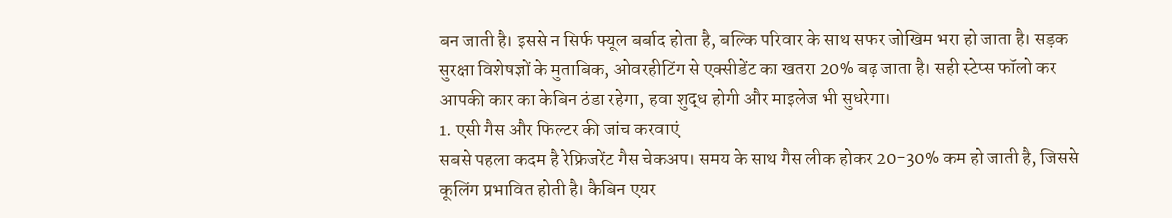बन जाती है। इससे न सिर्फ फ्यूल बर्बाद होता है, बल्कि परिवार के साथ सफर जोखिम भरा हो जाता है। सड़क सुरक्षा विशेषज्ञों के मुताबिक, ओवरहीटिंग से एक्सीडेंट का खतरा 20% बढ़ जाता है। सही स्टेप्स फॉलो कर आपकी कार का केबिन ठंडा रहेगा, हवा शुद्ध होगी और माइलेज भी सुधरेगा।
1. एसी गैस और फिल्टर की जांच करवाएं
सबसे पहला कदम है रेफ्रिजरेंट गैस चेकअप। समय के साथ गैस लीक होकर 20-30% कम हो जाती है, जिससे कूलिंग प्रभावित होती है। कैबिन एयर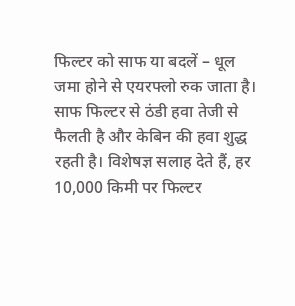फिल्टर को साफ या बदलें – धूल जमा होने से एयरफ्लो रुक जाता है। साफ फिल्टर से ठंडी हवा तेजी से फैलती है और केबिन की हवा शुद्ध रहती है। विशेषज्ञ सलाह देते हैं, हर 10,000 किमी पर फिल्टर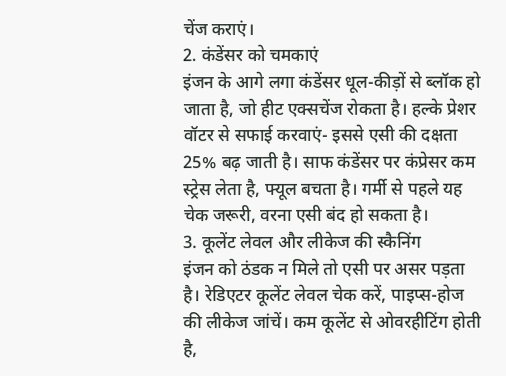चेंज कराएं।
2. कंडेंसर को चमकाएं
इंजन के आगे लगा कंडेंसर धूल-कीड़ों से ब्लॉक हो जाता है, जो हीट एक्सचेंज रोकता है। हल्के प्रेशर वॉटर से सफाई करवाएं- इससे एसी की दक्षता 25% बढ़ जाती है। साफ कंडेंसर पर कंप्रेसर कम स्ट्रेस लेता है, फ्यूल बचता है। गर्मी से पहले यह चेक जरूरी, वरना एसी बंद हो सकता है।
3. कूलेंट लेवल और लीकेज की स्कैनिंग
इंजन को ठंडक न मिले तो एसी पर असर पड़ता है। रेडिएटर कूलेंट लेवल चेक करें, पाइप्स-होज की लीकेज जांचें। कम कूलेंट से ओवरहीटिंग होती है,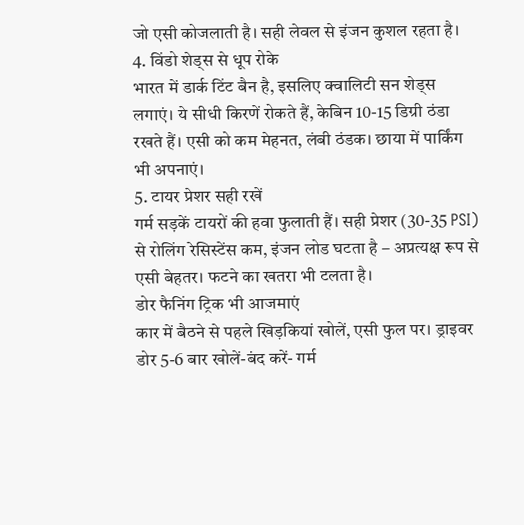जो एसी कोजलाती है। सही लेवल से इंजन कुशल रहता है।
4. विंडो शेड्स से धूप रोके
भारत में डार्क टिंट बैन है, इसलिए क्वालिटी सन शेड्स लगाएं। ये सीधी किरणें रोकते हैं, केबिन 10-15 डिग्री ठंडा रखते हैं। एसी को कम मेहनत, लंबी ठंडक। छाया में पार्किंग भी अपनाएं।
5. टायर प्रेशर सही रखें
गर्म सड़कें टायरों की हवा फुलाती हैं। सही प्रेशर (30-35 PSI) से रोलिंग रेसिस्टेंस कम, इंजन लोड घटता है – अप्रत्यक्ष रूप से एसी बेहतर। फटने का खतरा भी टलता है।
डोर फैनिंग ट्रिक भी आजमाएं
कार में बैठने से पहले खिड़कियां खोलें, एसी फुल पर। ड्राइवर डोर 5-6 बार खोलें-बंद करें- गर्म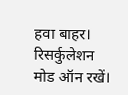हवा बाहर। रिसर्कुलेशन मोड ऑन रखें।